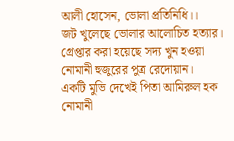আলী হোসেন, ভোলা প্রতিনিধি।।
জট খুলেছে ভোলার আলোচিত হত্যার। গ্রেপ্তার করা হয়েছে সদ্য খুন হওয়া নোমানী হুজুরের পুত্র রেদোয়ান।
একটি মুভি দেখেই পিতা আমিরুল হক নোমানী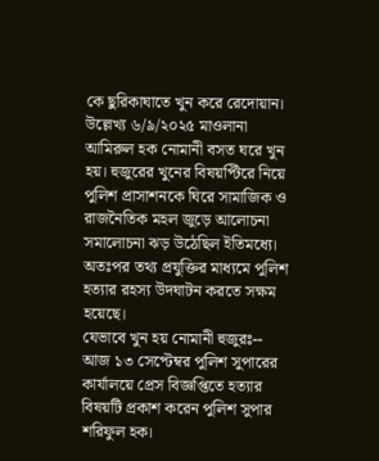কে ছুরিকাঘাতে খুন করে রেদোয়ান।
উল্লেখ্য ৬/৯/২০২৫ মাওলানা আমিরুল হক নোমানী বসত ঘরে খুন হয়। হুজুরের খুনের বিষয়প্টিরে নিয়ে পুলিশ প্রাসাশনকে ঘিরে সামাজিক ও রাজনৈতিক মহল জুড়ে আলোচনা সমালোচনা ঝড় উঠেছিল ইতিমধ্যে।
অতঃপর তথ্য প্রযুক্তির মাধ্যমে পুলিশ হত্যার রহস্য উদঘাটন করতে সক্ষম হয়েছে।
যেভাবে খুন হয় নোমানী হুজুরঃ--
আজ ১৩ সেপ্টেম্বর পুলিশ সুপারের কার্যালয়ে প্রেস বিজ্ঞপ্তিতে হত্যার বিষয়টি প্রকাশ করেন পুলিশ সুপার শরিফুল হক।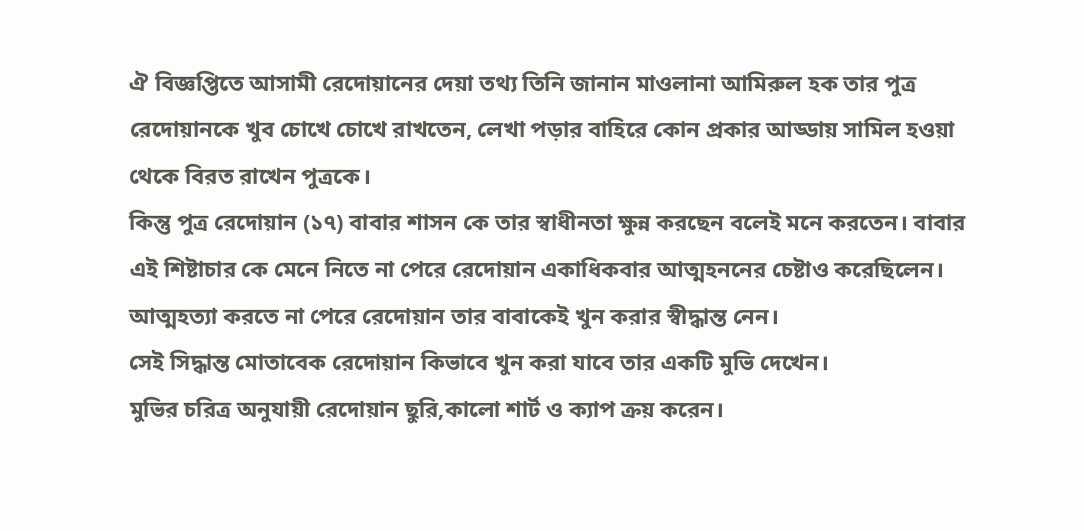ঐ বিজ্ঞপ্তিতে আসামী রেদোয়ানের দেয়া তথ্য তিনি জানান মাওলানা আমিরুল হক তার পুত্র রেদোয়ানকে খুব চোখে চোখে রাখতেন, লেখা পড়ার বাহিরে কোন প্রকার আড্ডায় সামিল হওয়া থেকে বিরত রাখেন পুত্রকে।
কিন্তু পুত্র রেদোয়ান (১৭) বাবার শাসন কে তার স্বাধীনতা ক্ষুন্ন করছেন বলেই মনে করতেন। বাবার এই শিষ্টাচার কে মেনে নিতে না পেরে রেদোয়ান একাধিকবার আত্মহননের চেষ্টাও করেছিলেন। আত্মহত্যা করতে না পেরে রেদোয়ান তার বাবাকেই খুন করার স্বীদ্ধান্ত নেন।
সেই সিদ্ধান্ত মোতাবেক রেদোয়ান কিভাবে খুন করা যাবে তার একটি মুভি দেখেন।
মুভির চরিত্র অনুযায়ী রেদোয়ান ছুরি,কালো শার্ট ও ক্যাপ ক্রয় করেন।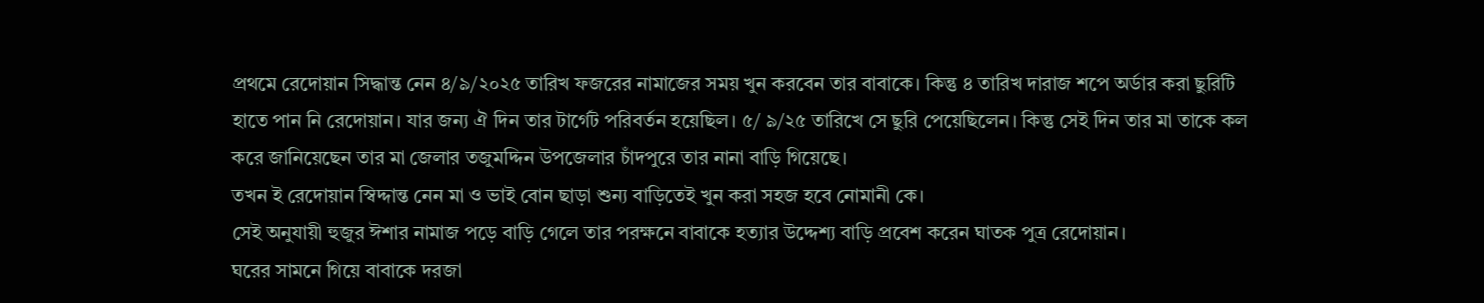প্রথমে রেদোয়ান সিদ্ধান্ত নেন ৪/৯/২০২৫ তারিখ ফজরের নামাজের সময় খুন করবেন তার বাবাকে। কিন্তু ৪ তারিখ দারাজ শপে অর্ডার করা ছুরিটি হাতে পান নি রেদোয়ান। যার জন্য ঐ দিন তার টার্গেট পরিবর্তন হয়েছিল। ৫/ ৯/২৫ তারিখে সে ছুরি পেয়েছিলেন। কিন্তু সেই দিন তার মা তাকে কল করে জানিয়েছেন তার মা জেলার তজুমদ্দিন উপজেলার চাঁদপুরে তার নানা বাড়ি গিয়েছে।
তখন ই রেদোয়ান স্বিদ্দান্ত নেন মা ও ভাই বোন ছাড়া শুন্য বাড়িতেই খুন করা সহজ হবে নোমানী কে।
সেই অনুযায়ী হুজুর ঈশার নামাজ পড়ে বাড়ি গেলে তার পরক্ষনে বাবাকে হত্যার উদ্দেশ্য বাড়ি প্রবেশ করেন ঘাতক পুত্র রেদোয়ান।
ঘরের সামনে গিয়ে বাবাকে দরজা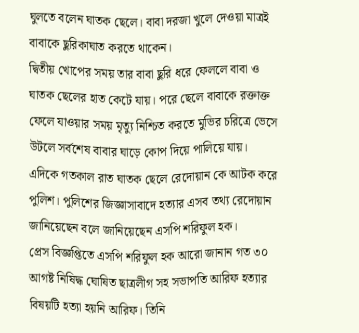ঘুলতে বলেন ঘাতক ছেলে। বাবা দরজা খুলে দেওয়া মাত্রই বাবাকে ছুরিকাঘাত করতে থাকেন।
দ্বিতীয় খোপের সময় তার বাবা ছুরি ধরে ফেললে বাবা ও ঘাতক ছেলের হাত কেটে যায়। পরে ছেলে বাবাকে রক্তাক্ত ফেলে যাওয়ার সময় মৃত্যু নিশ্চিত করতে মুভির চরিত্রে ভেসে উটলে সর্বশেষ বাবার ঘাড়ে কোপ দিয়ে পালিয়ে যায়।
এদিকে গতকাল রাত ঘাতক ছেলে রেদোয়ান কে আটক করে পুলিশ। পুলিশের জিজ্ঞাসাবাদে হত্যার এসব তথ্য রেদোয়ান জানিয়েছেন বলে জানিয়েছেন এসপি শরিফুল হক।
প্রেস বিজ্ঞপ্তিতে এসপি শরিফুল হক আরো জানান গত ৩০ আগষ্ট নিষিদ্ধ ঘোষিত ছাত্রলীগ সহ সভাপতি আরিফ হত্যার বিষয়টি হত্যা হয়নি আরিফ। তিনি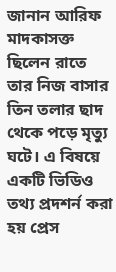জানান আরিফ মাদকাসক্ত ছিলেন রাতে তার নিজ বাসার তিন তলার ছাদ থেকে পড়ে মৃত্যু ঘটে। এ বিষয়ে একটি ভিডিও তথ্য প্রদশর্ন করা হয় প্রেস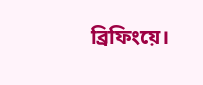ব্রিফিংয়ে।